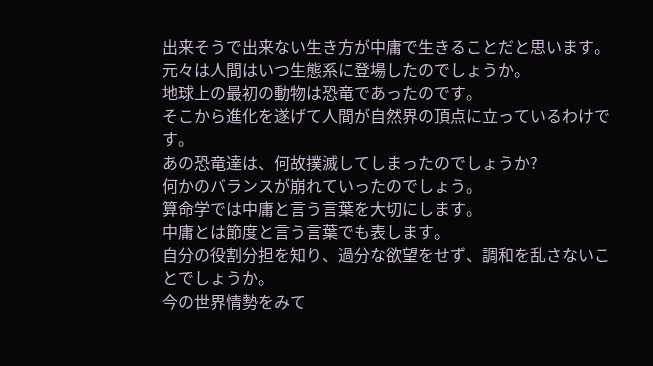出来そうで出来ない生き方が中庸で生きることだと思います。
元々は人間はいつ生態系に登場したのでしょうか。
地球上の最初の動物は恐竜であったのです。
そこから進化を遂げて人間が自然界の頂点に立っているわけです。
あの恐竜達は、何故撲滅してしまったのでしょうか?
何かのバランスが崩れていったのでしょう。
算命学では中庸と言う言葉を大切にします。
中庸とは節度と言う言葉でも表します。
自分の役割分担を知り、過分な欲望をせず、調和を乱さないことでしょうか。
今の世界情勢をみて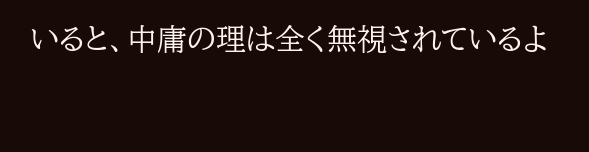いると、中庸の理は全く無視されているよ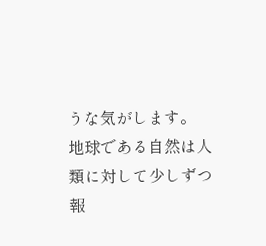うな気がします。
地球である自然は人類に対して少しずつ報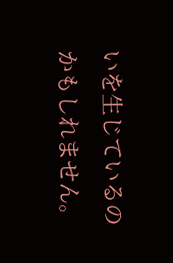いを生じているのかもしれません。